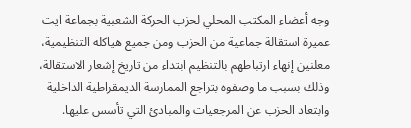وجه أعضاء المكتب المحلي لحزب الحركة الشعبية بجماعة ايت عميرة استقالة جماعية من الحزب ومن جميع هياكله التنظيمية، معلنين إنهاء ارتباطهم بالتنظيم ابتداء من تاريخ إشعار الاستقالة، وذلك بسبب ما وصفوه بتراجع الممارسة الديمقراطية الداخلية وابتعاد الحزب عن المرجعيات والمبادئ التي تأسس عليها.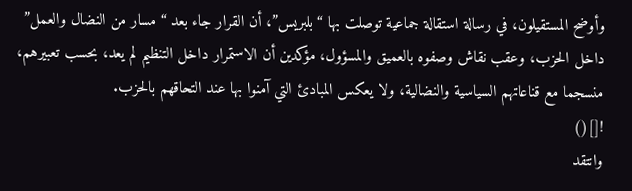وأوضح المستقيلون، في رسالة استقالة جماعية توصلت بها “بلبريس”، أن القرار جاء بعد “مسار من النضال والعمل” داخل الحزب، وعقب نقاش وصفوه بالعميق والمسؤول، مؤكدين أن الاستمرار داخل التنظيم لم يعد، بحسب تعبيرهم، منسجما مع قناعاتهم السياسية والنضالية، ولا يعكس المبادئ التي آمنوا بها عند التحاقهم بالحزب.
![]()
وانتقد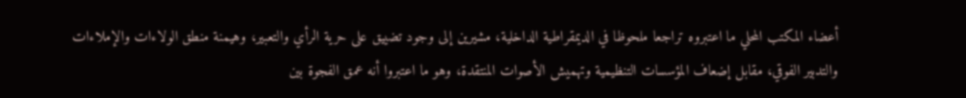أعضاء المكتب المحلي ما اعتبروه تراجعا ملحوظا في الديمقراطية الداخلية، مشيرين إلى وجود تضييق على حرية الرأي والتعبير، وهيمنة منطق الولاءات والإملاءات والتدبير الفوقي، مقابل إضعاف المؤسسات التنظيمية وتهميش الأصوات المنتقدة، وهو ما اعتبروا أنه عمق الفجوة بين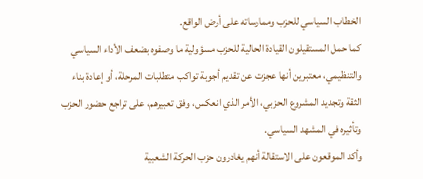الخطاب السياسي للحزب وممارساته على أرض الواقع.
كما حمل المستقيلون القيادة الحالية للحزب مسؤولية ما وصفوه بضعف الأداء السياسي والتنظيمي، معتبرين أنها عجزت عن تقديم أجوبة تواكب متطلبات المرحلة، أو إعادة بناء الثقة وتجديد المشروع الحزبي، الأمر الذي انعكس، وفق تعبيرهم، على تراجع حضور الحزب وتأثيره في المشهد السياسي.
وأكد الموقعون على الاستقالة أنهم يغادرون حزب الحركة الشعبية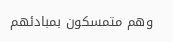وهم متمسكون بمبادئهم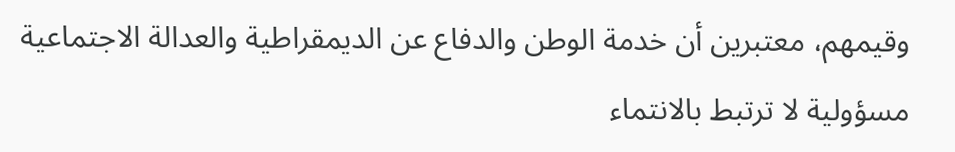وقيمهم، معتبرين أن خدمة الوطن والدفاع عن الديمقراطية والعدالة الاجتماعية مسؤولية لا ترتبط بالانتماء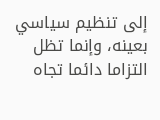إلى تنظيم سياسي بعينه، وإنما تظل التزاما دائما تجاه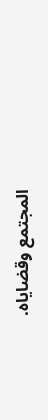المجتمع وقضاياه.